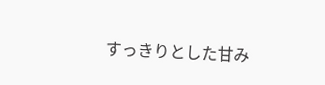すっきりとした甘み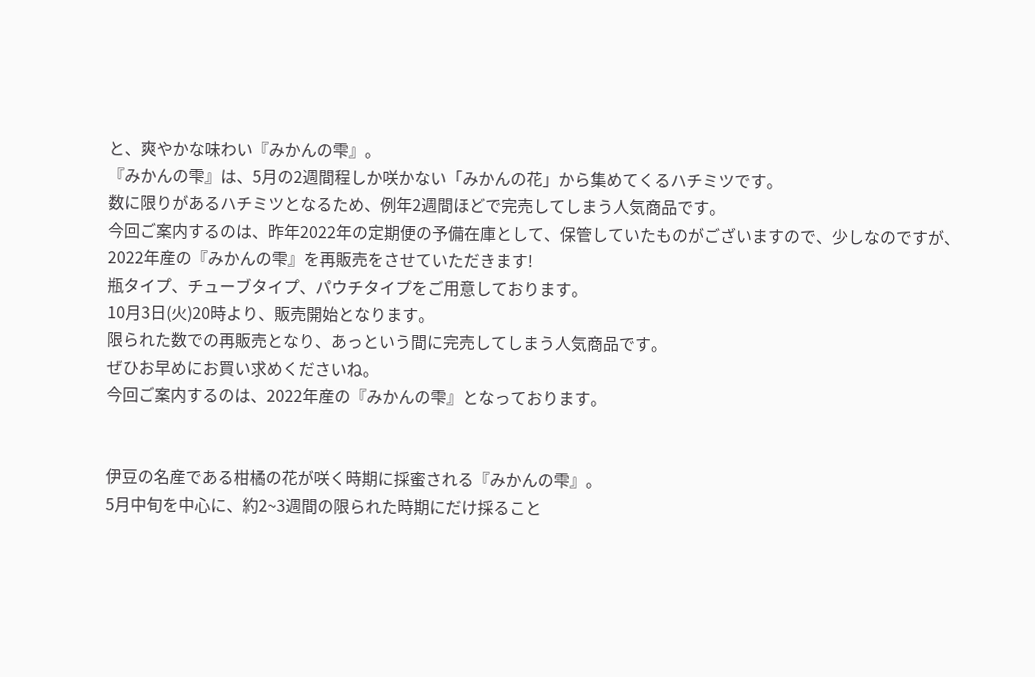と、爽やかな味わい『みかんの雫』。
『みかんの雫』は、5月の2週間程しか咲かない「みかんの花」から集めてくるハチミツです。
数に限りがあるハチミツとなるため、例年2週間ほどで完売してしまう人気商品です。
今回ご案内するのは、昨年2022年の定期便の予備在庫として、保管していたものがございますので、少しなのですが、
2022年産の『みかんの雫』を再販売をさせていただきます!
瓶タイプ、チューブタイプ、パウチタイプをご用意しております。
10月3日(火)20時より、販売開始となります。
限られた数での再販売となり、あっという間に完売してしまう人気商品です。
ぜひお早めにお買い求めくださいね。
今回ご案内するのは、2022年産の『みかんの雫』となっております。


伊豆の名産である柑橘の花が咲く時期に採蜜される『みかんの雫』。
5月中旬を中心に、約2~3週間の限られた時期にだけ採ること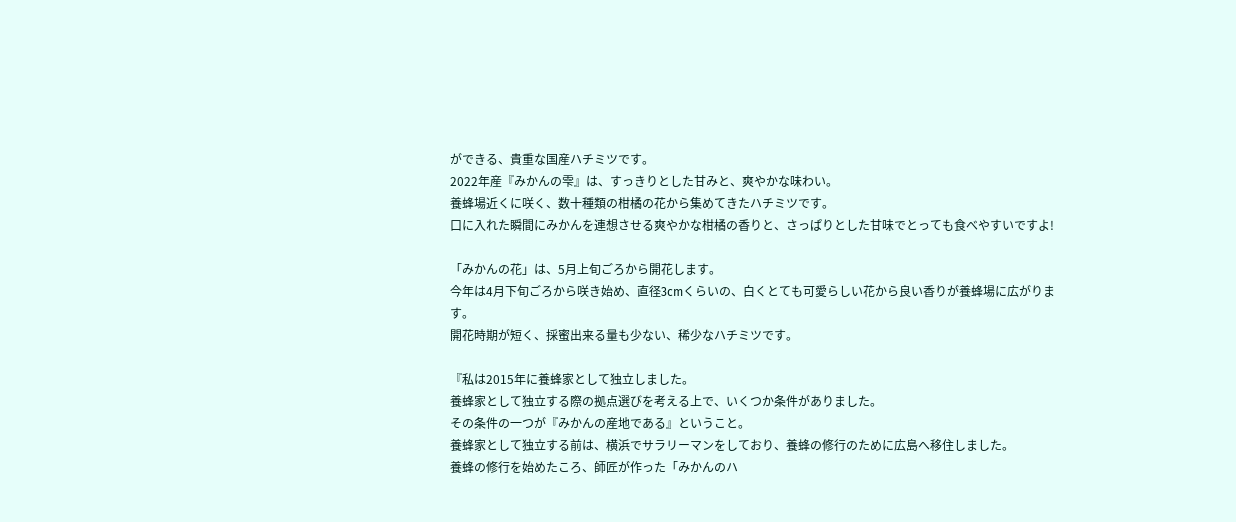ができる、貴重な国産ハチミツです。
2022年産『みかんの雫』は、すっきりとした甘みと、爽やかな味わい。
養蜂場近くに咲く、数十種類の柑橘の花から集めてきたハチミツです。
口に入れた瞬間にみかんを連想させる爽やかな柑橘の香りと、さっぱりとした甘味でとっても食べやすいですよ!

「みかんの花」は、5月上旬ごろから開花します。
今年は4月下旬ごろから咲き始め、直径3cmくらいの、白くとても可愛らしい花から良い香りが養蜂場に広がります。
開花時期が短く、採蜜出来る量も少ない、稀少なハチミツです。

『私は2015年に養蜂家として独立しました。
養蜂家として独立する際の拠点選びを考える上で、いくつか条件がありました。
その条件の一つが『みかんの産地である』ということ。
養蜂家として独立する前は、横浜でサラリーマンをしており、養蜂の修行のために広島へ移住しました。
養蜂の修行を始めたころ、師匠が作った「みかんのハ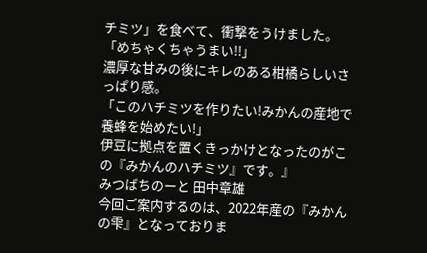チミツ」を食べて、衝撃をうけました。
「めちゃくちゃうまい!!」
濃厚な甘みの後にキレのある柑橘らしいさっぱり感。
「このハチミツを作りたい!みかんの産地で養蜂を始めたい!」
伊豆に拠点を置くきっかけとなったのがこの『みかんのハチミツ』です。』
みつばちのーと 田中章雄
今回ご案内するのは、2022年産の『みかんの雫』となっておりま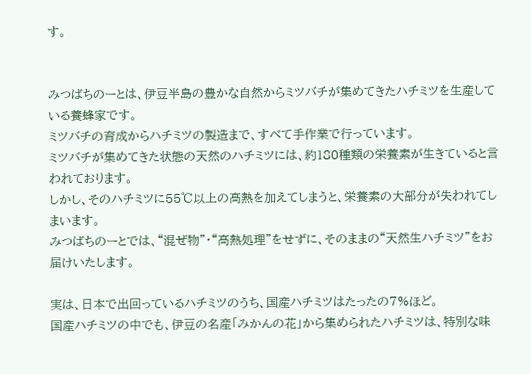す。


みつばちのーとは、伊豆半島の豊かな自然からミツバチが集めてきたハチミツを生産している養蜂家です。
ミツバチの育成からハチミツの製造まで、すべて手作業で行っています。
ミツバチが集めてきた状態の天然のハチミツには、約180種類の栄養素が生きていると言われております。
しかし、そのハチミツに55℃以上の高熱を加えてしまうと、栄養素の大部分が失われてしまいます。
みつばちのーとでは、“混ぜ物”・“高熱処理”をせずに、そのままの“天然生ハチミツ”をお届けいたします。

実は、日本で出回っているハチミツのうち、国産ハチミツはたったの7%ほど。
国産ハチミツの中でも、伊豆の名産「みかんの花」から集められたハチミツは、特別な味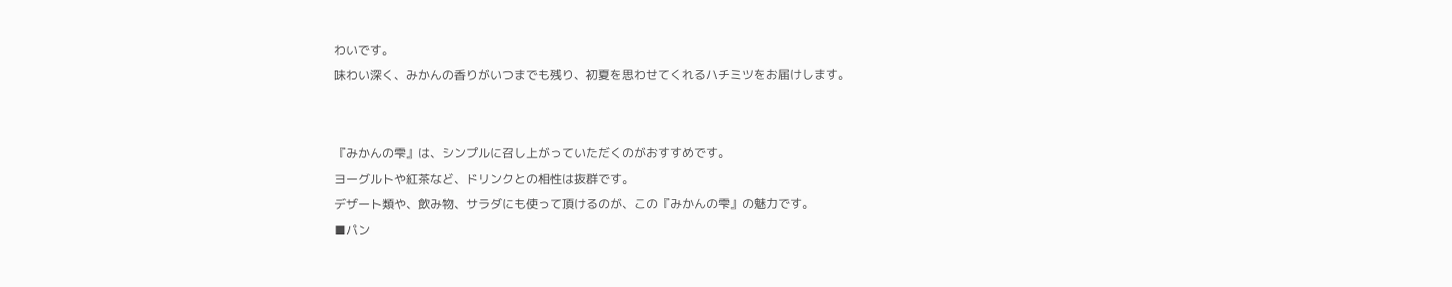わいです。
味わい深く、みかんの香りがいつまでも残り、初夏を思わせてくれるハチミツをお届けします。


『みかんの雫』は、シンプルに召し上がっていただくのがおすすめです。
ヨーグルトや紅茶など、ドリンクとの相性は抜群です。
デザート類や、飲み物、サラダにも使って頂けるのが、この『みかんの雫』の魅力です。
■パン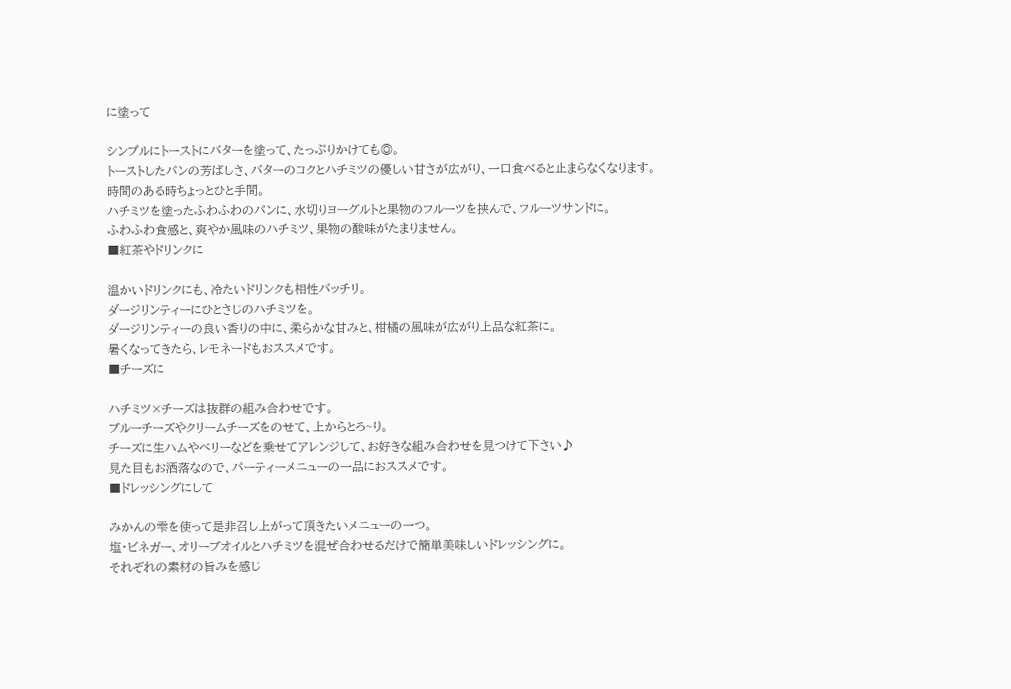に塗って

シンプルにトーストにバターを塗って、たっぷりかけても◎。
トーストしたパンの芳ばしさ、バターのコクとハチミツの優しい甘さが広がり、一口食べると止まらなくなります。
時間のある時ちょっとひと手間。
ハチミツを塗ったふわふわのパンに、水切りヨーグルトと果物のフルーツを挟んで、フルーツサンドに。
ふわふわ食感と、爽やか風味のハチミツ、果物の酸味がたまりません。
■紅茶やドリンクに

温かいドリンクにも、冷たいドリンクも相性バッチリ。
ダージリンティーにひとさじのハチミツを。
ダージリンティーの良い香りの中に、柔らかな甘みと、柑橘の風味が広がり上品な紅茶に。
暑くなってきたら、レモネードもおススメです。
■チーズに

ハチミツ×チーズは抜群の組み合わせです。
ブルーチーズやクリームチーズをのせて、上からとろ~り。
チーズに生ハムやベリーなどを乗せてアレンジして、お好きな組み合わせを見つけて下さい♪
見た目もお洒落なので、パーティーメニューの一品におススメです。
■ドレッシングにして

みかんの雫を使って是非召し上がって頂きたいメニューの一つ。
塩・ビネガー、オリーブオイルとハチミツを混ぜ合わせるだけで簡単美味しいドレッシングに。
それぞれの素材の旨みを感じ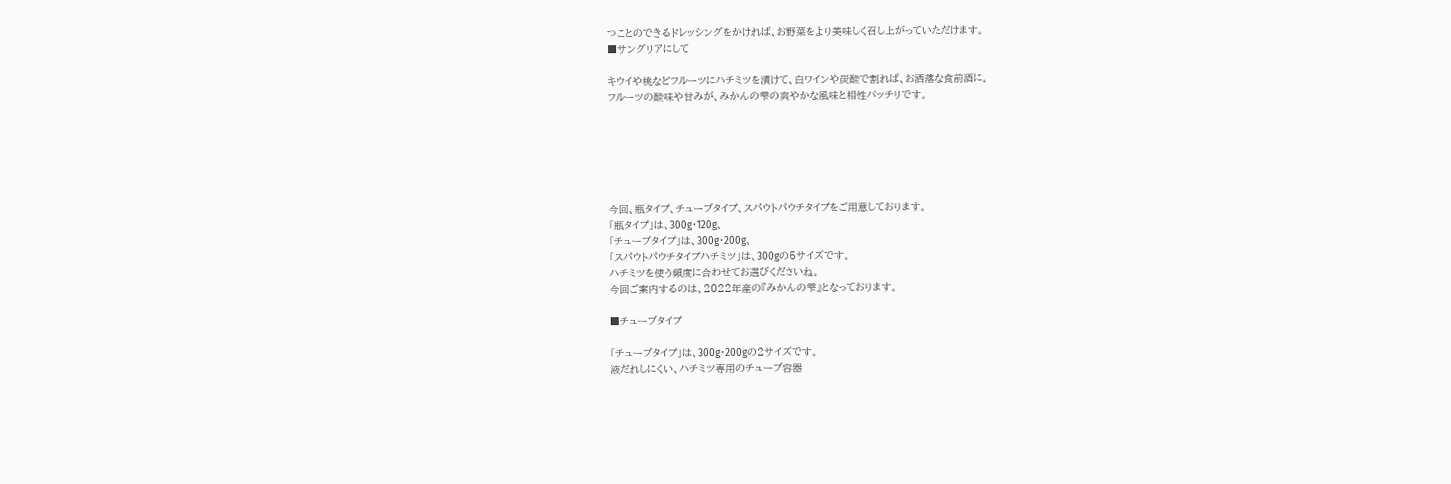つことのできるドレッシングをかければ、お野菜をより美味しく召し上がっていただけます。
■サングリアにして

キウイや桃などフルーツにハチミツを漬けて、白ワインや炭酸で割れば、お洒落な食前酒に。
フルーツの酸味や甘みが、みかんの雫の爽やかな風味と相性バッチリです。






今回、瓶タイプ、チューブタイプ、スパウトパウチタイプをご用意しております。
「瓶タイプ」は、300g・120g、
「チューブタイプ」は、300g・200g、
「スパウトパウチタイプハチミツ」は、300gの5サイズです。
ハチミツを使う頻度に合わせてお選びくださいね。
今回ご案内するのは、2022年産の『みかんの雫』となっております。

■チューブタイプ

「チューブタイプ」は、300g・200gの2サイズです。
液だれしにくい、ハチミツ専用のチューブ容器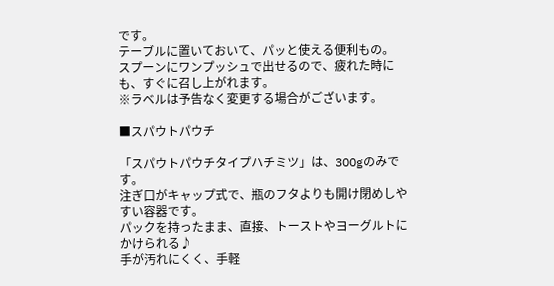です。
テーブルに置いておいて、パッと使える便利もの。
スプーンにワンプッシュで出せるので、疲れた時にも、すぐに召し上がれます。
※ラベルは予告なく変更する場合がございます。

■スパウトパウチ

「スパウトパウチタイプハチミツ」は、300gのみです。
注ぎ口がキャップ式で、瓶のフタよりも開け閉めしやすい容器です。
パックを持ったまま、直接、トーストやヨーグルトにかけられる♪
手が汚れにくく、手軽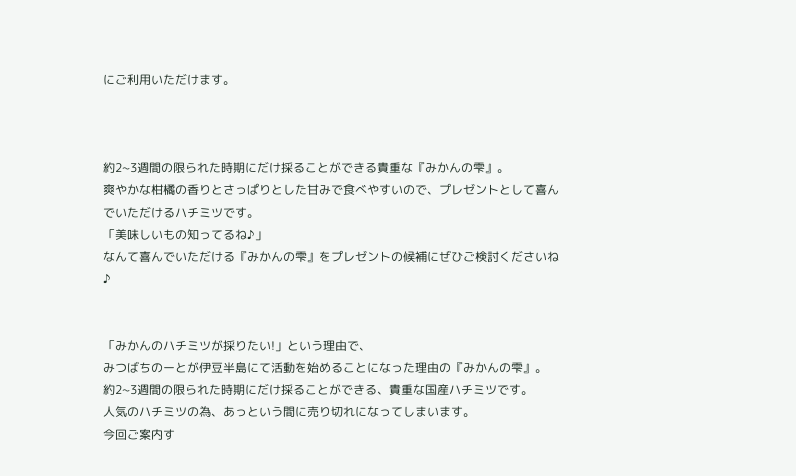にご利用いただけます。



約2~3週間の限られた時期にだけ採ることができる貴重な『みかんの雫』。
爽やかな柑橘の香りとさっぱりとした甘みで食べやすいので、プレゼントとして喜んでいただけるハチミツです。
「美味しいもの知ってるね♪」
なんて喜んでいただける『みかんの雫』をプレゼントの候補にぜひご検討くださいね♪


「みかんのハチミツが採りたい!」という理由で、
みつばちのーとが伊豆半島にて活動を始めることになった理由の『みかんの雫』。
約2~3週間の限られた時期にだけ採ることができる、貴重な国産ハチミツです。
人気のハチミツの為、あっという間に売り切れになってしまいます。
今回ご案内す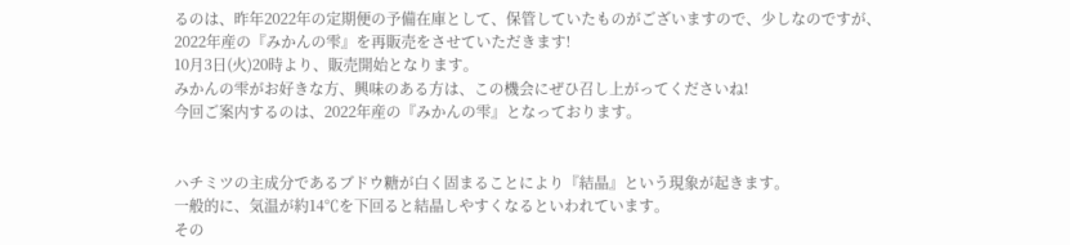るのは、昨年2022年の定期便の予備在庫として、保管していたものがございますので、少しなのですが、
2022年産の『みかんの雫』を再販売をさせていただきます!
10月3日(火)20時より、販売開始となります。
みかんの雫がお好きな方、興味のある方は、この機会にぜひ召し上がってくださいね!
今回ご案内するのは、2022年産の『みかんの雫』となっております。


ハチミツの主成分であるブドウ糖が白く固まることにより『結晶』という現象が起きます。
一般的に、気温が約14℃を下回ると結晶しやすくなるといわれています。
その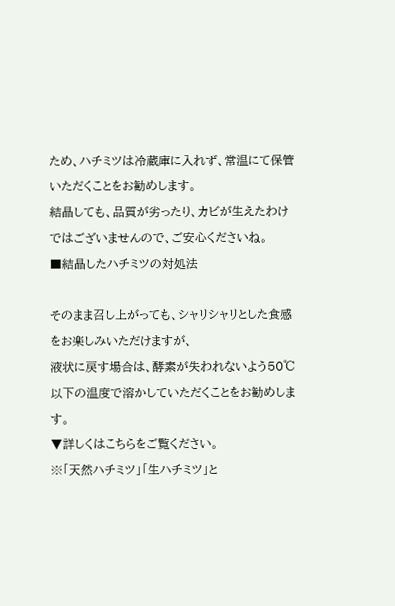ため、ハチミツは冷蔵庫に入れず、常温にて保管いただくことをお勧めします。
結晶しても、品質が劣ったり、カビが生えたわけではございませんので、ご安心くださいね。
■結晶したハチミツの対処法

そのまま召し上がっても、シャリシャリとした食感をお楽しみいただけますが、
液状に戻す場合は、酵素が失われないよう50℃以下の温度で溶かしていただくことをお勧めします。
▼詳しくはこちらをご覧ください。
※「天然ハチミツ」「生ハチミツ」と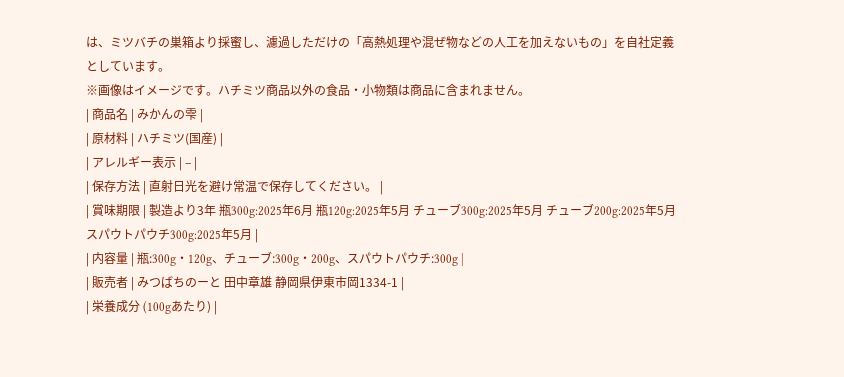は、ミツバチの巣箱より採蜜し、濾過しただけの「高熱処理や混ぜ物などの人工を加えないもの」を自社定義としています。
※画像はイメージです。ハチミツ商品以外の食品・小物類は商品に含まれません。
| 商品名 | みかんの雫 |
| 原材料 | ハチミツ(国産) |
| アレルギー表示 | – |
| 保存方法 | 直射日光を避け常温で保存してください。 |
| 賞味期限 | 製造より3年 瓶300g:2025年6月 瓶120g:2025年5月 チューブ300g:2025年5月 チューブ200g:2025年5月 スパウトパウチ300g:2025年5月 |
| 内容量 | 瓶:300g・120g、チューブ:300g・200g、スパウトパウチ:300g |
| 販売者 | みつばちのーと 田中章雄 静岡県伊東市岡1334-1 |
| 栄養成分 (100gあたり) |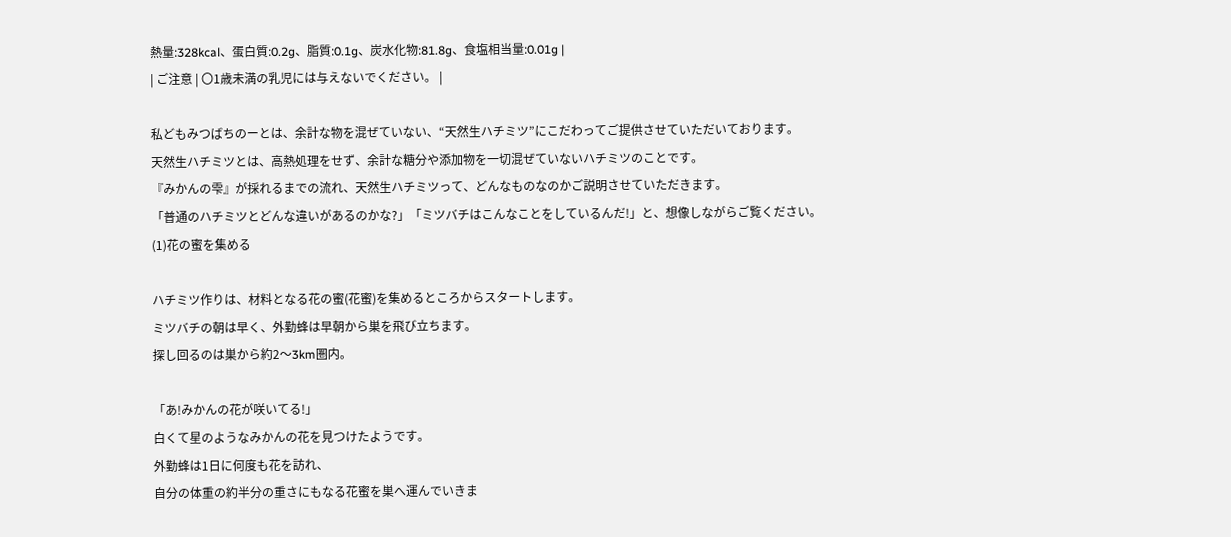熱量:328kcal、蛋白質:0.2g、脂質:0.1g、炭水化物:81.8g、食塩相当量:0.01g |
| ご注意 | 〇1歳未満の乳児には与えないでください。 |

私どもみつばちのーとは、余計な物を混ぜていない、“天然生ハチミツ”にこだわってご提供させていただいております。
天然生ハチミツとは、高熱処理をせず、余計な糖分や添加物を一切混ぜていないハチミツのことです。
『みかんの雫』が採れるまでの流れ、天然生ハチミツって、どんなものなのかご説明させていただきます。
「普通のハチミツとどんな違いがあるのかな?」「ミツバチはこんなことをしているんだ!」と、想像しながらご覧ください。
(1)花の蜜を集める

ハチミツ作りは、材料となる花の蜜(花蜜)を集めるところからスタートします。
ミツバチの朝は早く、外勤蜂は早朝から巣を飛び立ちます。
探し回るのは巣から約2〜3km圏内。

「あ!みかんの花が咲いてる!」
白くて星のようなみかんの花を見つけたようです。
外勤蜂は1日に何度も花を訪れ、
自分の体重の約半分の重さにもなる花蜜を巣へ運んでいきま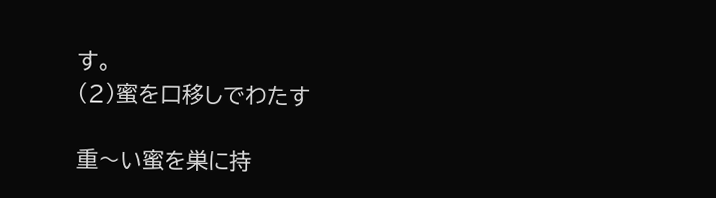す。
(2)蜜を口移しでわたす

重〜い蜜を巣に持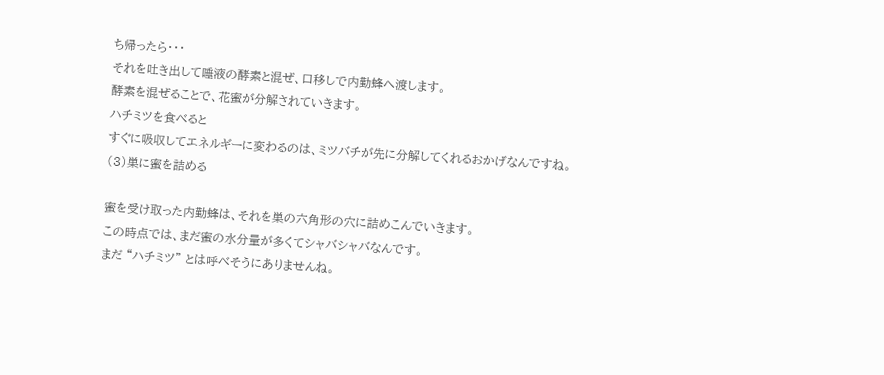ち帰ったら・・・
それを吐き出して唾液の酵素と混ぜ、口移しで内勤蜂へ渡します。
酵素を混ぜることで、花蜜が分解されていきます。
ハチミツを食べると
すぐに吸収してエネルギーに変わるのは、ミツバチが先に分解してくれるおかげなんですね。
(3)巣に蜜を詰める

蜜を受け取った内勤蜂は、それを巣の六角形の穴に詰めこんでいきます。
この時点では、まだ蜜の水分量が多くてシャバシャバなんです。
まだ “ハチミツ” とは呼べそうにありませんね。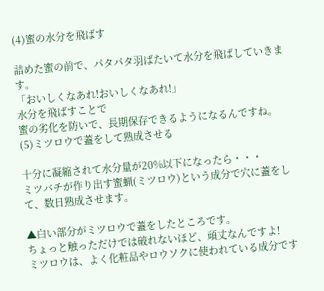(4)蜜の水分を飛ばす

詰めた蜜の前で、パタパタ羽ばたいて水分を飛ばしていきます。
「おいしくなあれ!おいしくなあれ!」
水分を飛ばすことで
蜜の劣化を防いで、長期保存できるようになるんですね。
(5)ミツロウで蓋をして熟成させる

十分に凝縮されて水分量が20%以下になったら・・・
ミツバチが作り出す蜜蝋(ミツロウ)という成分で穴に蓋をして、数日熟成させます。

▲白い部分がミツロウで蓋をしたところです。
ちょっと触っただけでは破れないほど、頑丈なんですよ!
ミツロウは、よく化粧品やロウソクに使われている成分です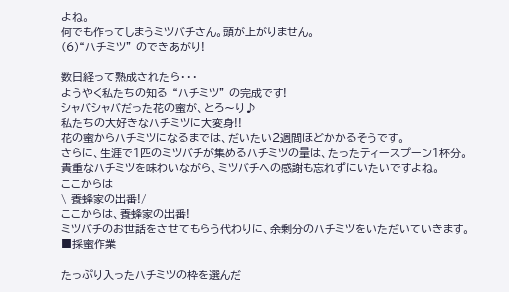よね。
何でも作ってしまうミツバチさん。頭が上がりません。
(6)“ハチミツ” のできあがり!

数日経って熟成されたら・・・
ようやく私たちの知る “ハチミツ” の完成です!
シャバシャバだった花の蜜が、とろ〜り♪
私たちの大好きなハチミツに大変身!!
花の蜜からハチミツになるまでは、だいたい2週間ほどかかるそうです。
さらに、生涯で1匹のミツバチが集めるハチミツの量は、たったティースプーン1杯分。
貴重なハチミツを味わいながら、ミツバチへの感謝も忘れずにいたいですよね。
ここからは
\ 養蜂家の出番!/
ここからは、養蜂家の出番!
ミツバチのお世話をさせてもらう代わりに、余剰分のハチミツをいただいていきます。
■採蜜作業

たっぷり入ったハチミツの枠を選んだ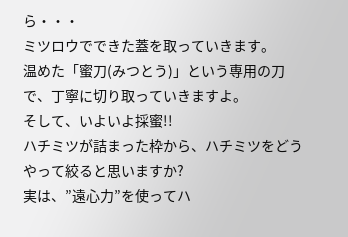ら・・・
ミツロウでできた蓋を取っていきます。
温めた「蜜刀(みつとう)」という専用の刀で、丁寧に切り取っていきますよ。
そして、いよいよ採蜜!!
ハチミツが詰まった枠から、ハチミツをどうやって絞ると思いますか?
実は、”遠心力”を使ってハ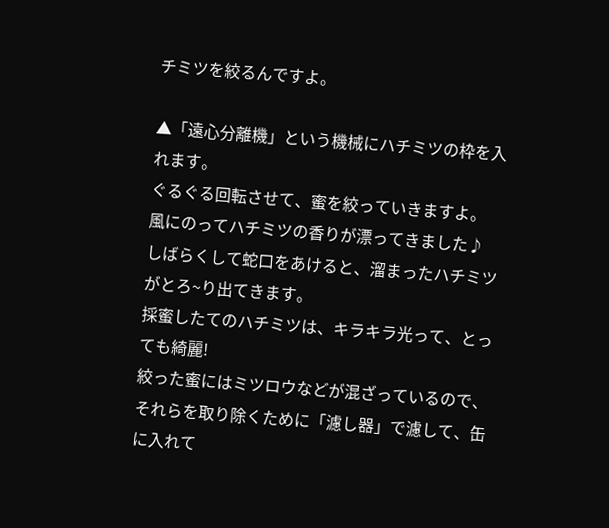チミツを絞るんですよ。

▲「遠心分離機」という機械にハチミツの枠を入れます。
ぐるぐる回転させて、蜜を絞っていきますよ。
風にのってハチミツの香りが漂ってきました♪
しばらくして蛇口をあけると、溜まったハチミツがとろ~り出てきます。
採蜜したてのハチミツは、キラキラ光って、とっても綺麗!
絞った蜜にはミツロウなどが混ざっているので、
それらを取り除くために「濾し器」で濾して、缶に入れて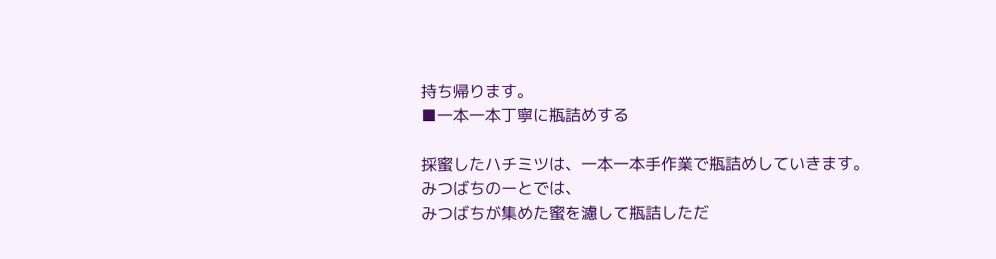持ち帰ります。
■一本一本丁寧に瓶詰めする

採蜜したハチミツは、一本一本手作業で瓶詰めしていきます。
みつばちのーとでは、
みつばちが集めた蜜を濾して瓶詰しただ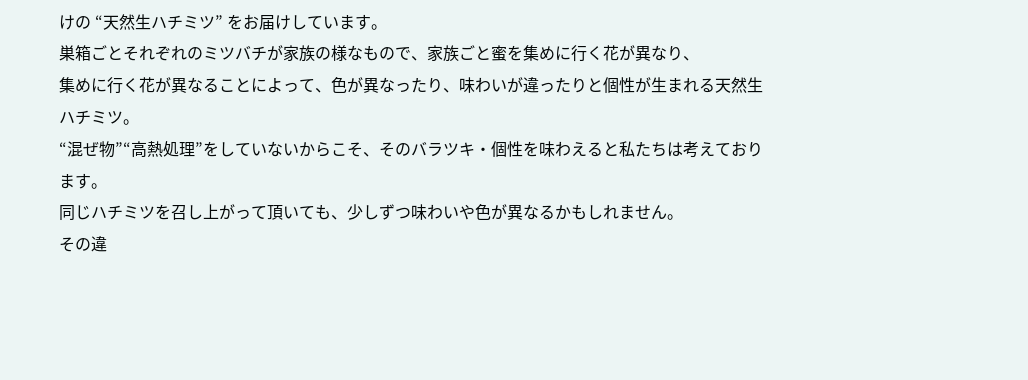けの “天然生ハチミツ” をお届けしています。
巣箱ごとそれぞれのミツバチが家族の様なもので、家族ごと蜜を集めに行く花が異なり、
集めに行く花が異なることによって、色が異なったり、味わいが違ったりと個性が生まれる天然生ハチミツ。
“混ぜ物”“高熱処理”をしていないからこそ、そのバラツキ・個性を味わえると私たちは考えております。
同じハチミツを召し上がって頂いても、少しずつ味わいや色が異なるかもしれません。
その違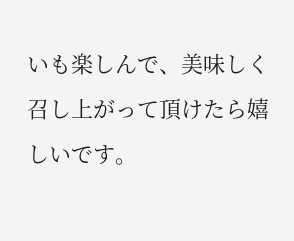いも楽しんで、美味しく召し上がって頂けたら嬉しいです。